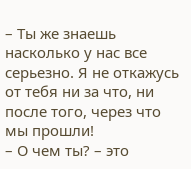– Ты же знаешь насколько у нас все серьезно. Я не откажусь от тебя ни за что, ни после того, через что мы прошли!
– О чем ты? – это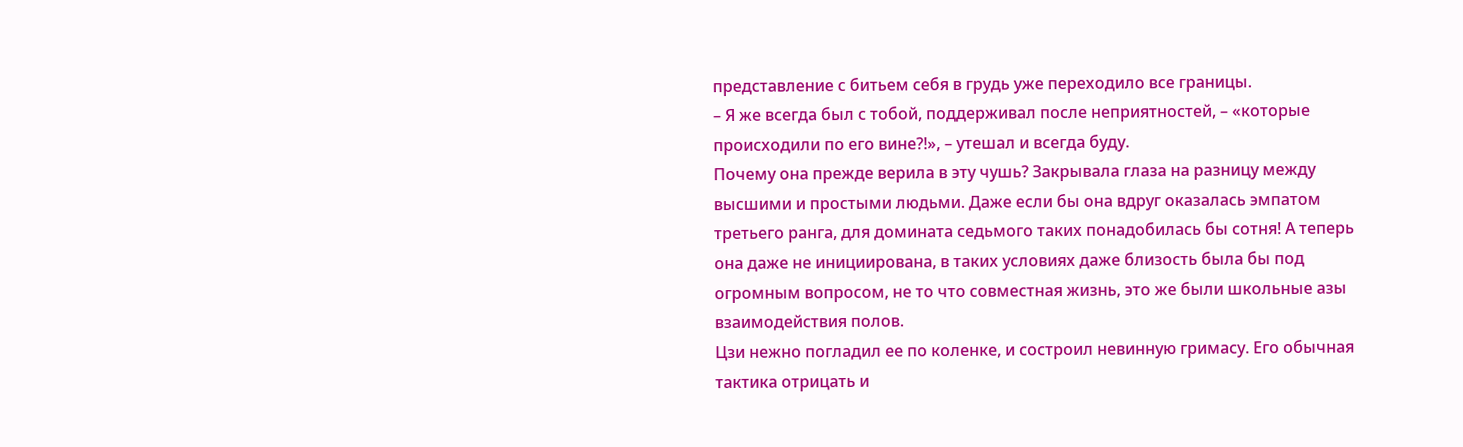представление с битьем себя в грудь уже переходило все границы.
– Я же всегда был с тобой, поддерживал после неприятностей, – «которые происходили по его вине?!», – утешал и всегда буду.
Почему она прежде верила в эту чушь? Закрывала глаза на разницу между высшими и простыми людьми. Даже если бы она вдруг оказалась эмпатом третьего ранга, для домината седьмого таких понадобилась бы сотня! А теперь она даже не инициирована, в таких условиях даже близость была бы под огромным вопросом, не то что совместная жизнь, это же были школьные азы взаимодействия полов.
Цзи нежно погладил ее по коленке, и состроил невинную гримасу. Его обычная тактика отрицать и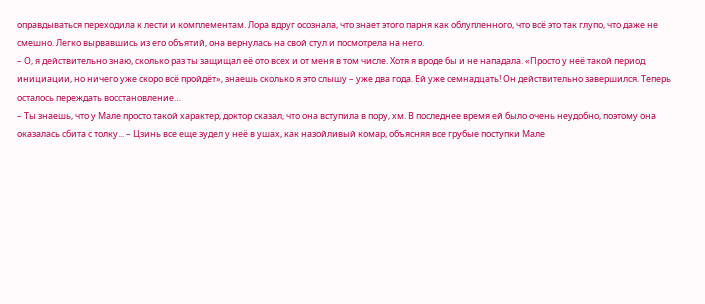оправдываться переходила к лести и комплементам. Лора вдруг осознала, что знает этого парня как облупленного, что всё это так глупо, что даже не смешно. Легко вырвавшись из его объятий, она вернулась на свой стул и посмотрела на него.
– О, я действительно знаю, сколько раз ты защищал её ото всех и от меня в том числе. Хотя я вроде бы и не нападала. «Просто у неё такой период инициации, но ничего уже скоро всё пройдёт», знаешь сколько я это слышу – уже два года. Ей уже семнадцать! Он действительно завершился. Теперь осталось переждать восстановление…
– Ты знаешь, что у Мале просто такой характер, доктор сказал, что она вступила в пору, хм. В последнее время ей было очень неудобно, поэтому она оказалась сбита с толку... – Цзинь все еще зудел у неё в ушах, как назойливый комар, объясняя все грубые поступки Мале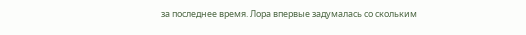за последнее время. Лора впервые задумалась со скольким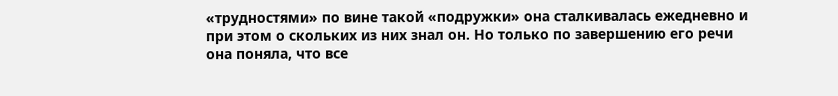«трудностями» по вине такой «подружки» она сталкивалась ежедневно и при этом о скольких из них знал он. Но только по завершению его речи она поняла, что все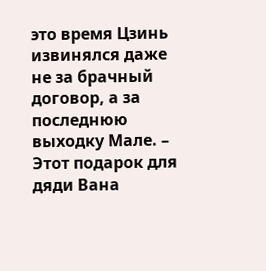это время Цзинь извинялся даже не за брачный договор, а за последнюю выходку Мале. – Этот подарок для дяди Вана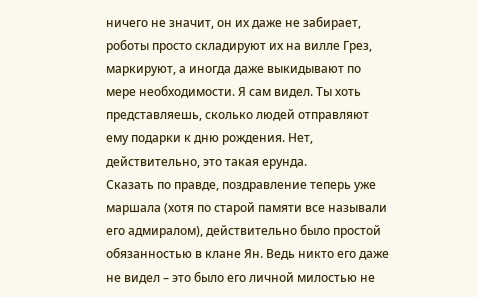ничего не значит, он их даже не забирает, роботы просто складируют их на вилле Грез, маркируют, а иногда даже выкидывают по мере необходимости. Я сам видел. Ты хоть представляешь, сколько людей отправляют ему подарки к дню рождения. Нет, действительно, это такая ерунда.
Сказать по правде, поздравление теперь уже маршала (хотя по старой памяти все называли его адмиралом), действительно было простой обязанностью в клане Ян. Ведь никто его даже не видел – это было его личной милостью не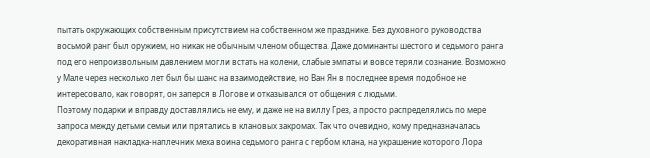пытать окружающих собственным присутствием на собственном же празднике. Без духовного руководства восьмой ранг был оружием, но никак не обычным членом общества. Даже доминанты шестого и седьмого ранга под его непроизвольным давлением могли встать на колени, слабые эмпаты и вовсе теряли сознание. Возможно у Мале через несколько лет был бы шанс на взаимодействие, но Ван Ян в последнее время подобное не интересовало, как говорят, он заперся в Логове и отказывался от общения с людьми.
Поэтому подарки и вправду доставлялись не ему, и даже не на виллу Грез, а просто распределялись по мере запроса между детьми семьи или прятались в клановых закромах. Так что очевидно, кому предназначалась декоративная накладка-наплечник меха воина седьмого ранга с гербом клана, на украшение которого Лора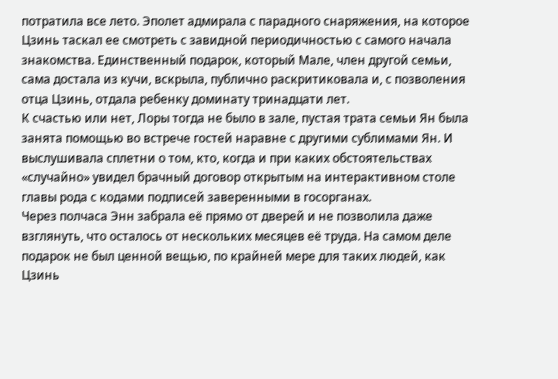потратила все лето. Эполет адмирала с парадного снаряжения, на которое Цзинь таскал ее смотреть с завидной периодичностью с самого начала знакомства. Единственный подарок, который Мале, член другой семьи, сама достала из кучи, вскрыла, публично раскритиковала и, с позволения отца Цзинь, отдала ребенку доминату тринадцати лет.
К счастью или нет, Лоры тогда не было в зале, пустая трата семьи Ян была занята помощью во встрече гостей наравне с другими сублимами Ян. И выслушивала сплетни о том, кто, когда и при каких обстоятельствах «случайно» увидел брачный договор открытым на интерактивном столе главы рода с кодами подписей заверенными в госорганах.
Через полчаса Энн забрала её прямо от дверей и не позволила даже взглянуть, что осталось от нескольких месяцев её труда. На самом деле подарок не был ценной вещью, по крайней мере для таких людей, как Цзинь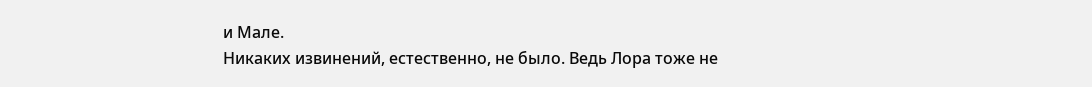и Мале.
Никаких извинений, естественно, не было. Ведь Лора тоже не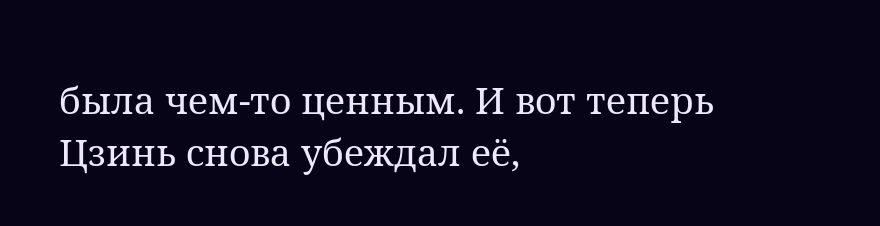была чем-то ценным. И вот теперь Цзинь снова убеждал её,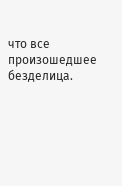что все произошедшее безделица.